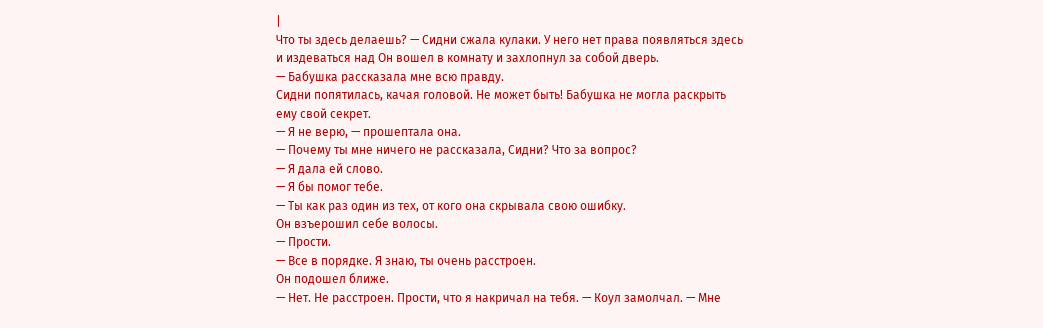|
Что ты здесь делаешь? — Сидни сжала кулаки. У него нет права появляться здесь и издеваться над Он вошел в комнату и захлопнул за собой дверь.
— Бабушка рассказала мне всю правду.
Сидни попятилась, качая головой. Не может быть! Бабушка не могла раскрыть ему свой секрет.
— Я не верю, — прошептала она.
— Почему ты мне ничего не рассказала, Сидни? Что за вопрос?
— Я дала ей слово.
— Я бы помог тебе.
— Ты как раз один из тех, от кого она скрывала свою ошибку.
Он взъерошил себе волосы.
— Прости.
— Все в порядке. Я знаю, ты очень расстроен.
Он подошел ближе.
— Нет. Не расстроен. Прости, что я накричал на тебя. — Коул замолчал. — Мне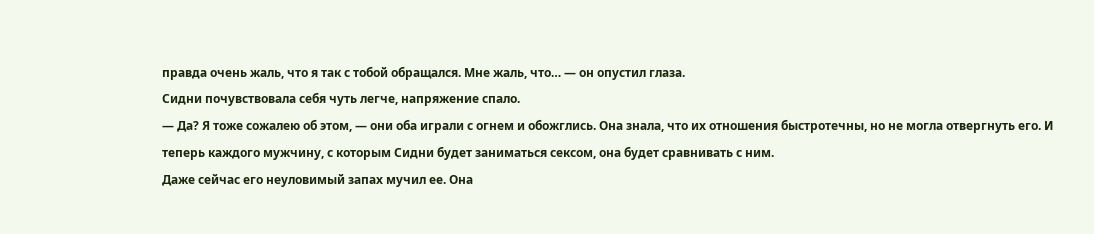правда очень жаль, что я так с тобой обращался. Мне жаль, что… — он опустил глаза.
Сидни почувствовала себя чуть легче, напряжение спало.
— Да? Я тоже сожалею об этом, — они оба играли с огнем и обожглись. Она знала, что их отношения быстротечны, но не могла отвергнуть его. И теперь каждого мужчину, с которым Сидни будет заниматься сексом, она будет сравнивать с ним.
Даже сейчас его неуловимый запах мучил ее. Она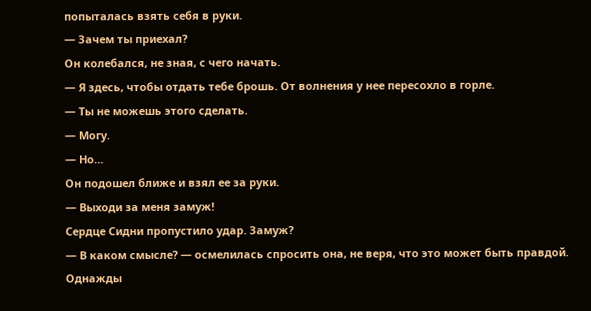попыталась взять себя в руки.
— Зачем ты приехал?
Он колебался, не зная, с чего начать.
— Я здесь, чтобы отдать тебе брошь. От волнения у нее пересохло в горле.
— Ты не можешь этого сделать.
— Могу.
— Но…
Он подошел ближе и взял ее за руки.
— Выходи за меня замуж!
Сердце Сидни пропустило удар. Замуж?
— В каком смысле? — осмелилась спросить она, не веря, что это может быть правдой. Однажды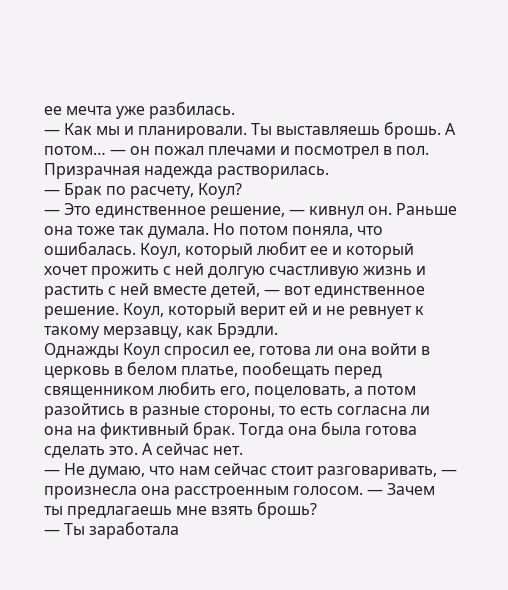ее мечта уже разбилась.
— Как мы и планировали. Ты выставляешь брошь. А потом… — он пожал плечами и посмотрел в пол.
Призрачная надежда растворилась.
— Брак по расчету, Коул?
— Это единственное решение, — кивнул он. Раньше она тоже так думала. Но потом поняла, что ошибалась. Коул, который любит ее и который хочет прожить с ней долгую счастливую жизнь и растить с ней вместе детей, — вот единственное решение. Коул, который верит ей и не ревнует к такому мерзавцу, как Брэдли.
Однажды Коул спросил ее, готова ли она войти в церковь в белом платье, пообещать перед священником любить его, поцеловать, а потом разойтись в разные стороны, то есть согласна ли она на фиктивный брак. Тогда она была готова сделать это. А сейчас нет.
— Не думаю, что нам сейчас стоит разговаривать, — произнесла она расстроенным голосом. — Зачем ты предлагаешь мне взять брошь?
— Ты заработала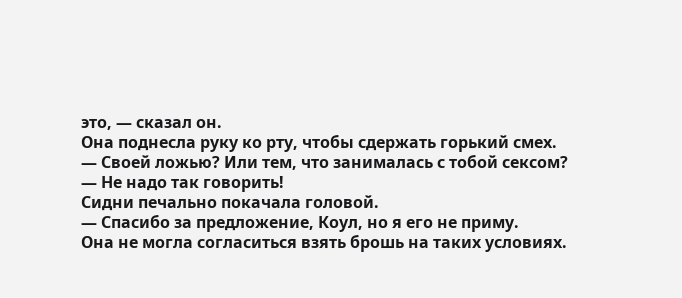это, — сказал он.
Она поднесла руку ко рту, чтобы сдержать горький смех.
— Своей ложью? Или тем, что занималась с тобой сексом?
— Не надо так говорить!
Сидни печально покачала головой.
— Спасибо за предложение, Коул, но я его не приму.
Она не могла согласиться взять брошь на таких условиях.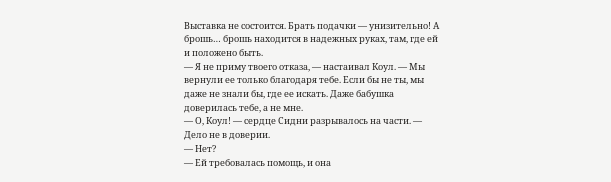Выставка не состоится. Брать подачки — унизительно! А брошь… брошь находится в надежных руках, там, где ей и положено быть.
— Я не приму твоего отказа, — настаивал Коул. — Мы вернули ее только благодаря тебе. Если бы не ты, мы даже не знали бы, где ее искать. Даже бабушка доверилась тебе, а не мне.
— О, Коул! — сердце Сидни разрывалось на части. — Дело не в доверии.
— Нет?
— Ей требовалась помощь, и она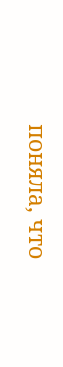поняла, что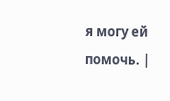я могу ей помочь. |